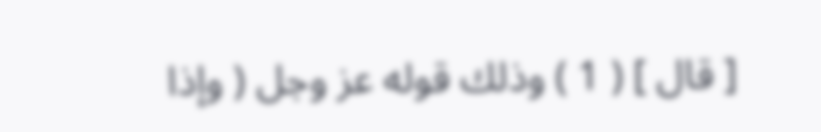[ قال ] ( 1 ) وذلك قوله عز وجل ( وإذا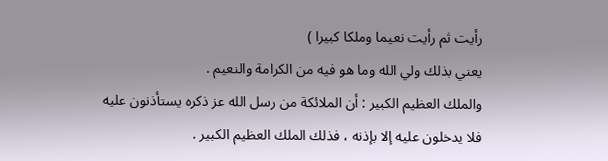رأيت ثم رأيت نعيما وملكا كبيرا )
يعني بذلك ولي الله وما هو فيه من الكرامة والنعيم .
والملك العظيم الكبير : أن الملائكة من رسل الله عز ذكره يستأذنون عليه
فلا يدخلون عليه إلا بإذنه ، فذلك الملك العظيم الكبير .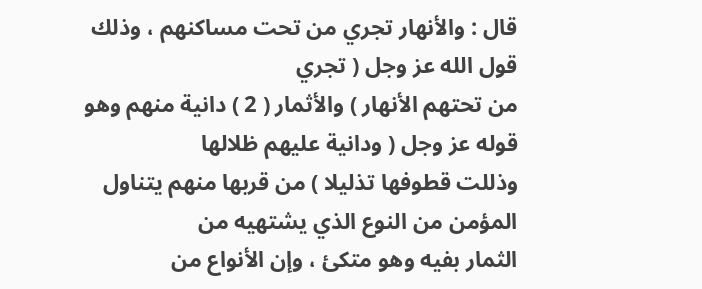قال : والأنهار تجري من تحت مساكنهم ، وذلك قول الله عز وجل ( تجري
من تحتهم الأنهار ) والأثمار ( 2 ) دانية منهم وهو قوله عز وجل ( ودانية عليهم ظلالها
وذللت قطوفها تذليلا ) من قربها منهم يتناول المؤمن من النوع الذي يشتهيه من
الثمار بفيه وهو متكئ ، وإن الأنواع من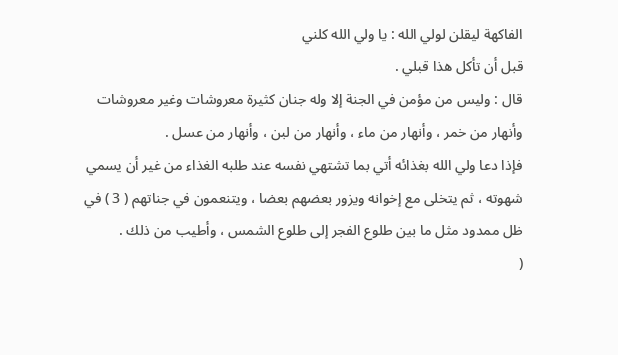الفاكهة ليقلن لولي الله : يا ولي الله كلني
قبل أن تأكل هذا قبلي .
قال : وليس من مؤمن في الجنة إلا وله جنان كثيرة معروشات وغير معروشات
وأنهار من خمر ، وأنهار من ماء ، وأنهار من لبن ، وأنهار من عسل .
فإذا دعا ولي الله بغذائه أتي بما تشتهي نفسه عند طلبه الغذاء من غير أن يسمي
شهوته ، ثم يتخلى مع إخوانه ويزور بعضهم بعضا ، ويتنعمون في جناتهم ( 3 ) في
ظل ممدود مثل ما بين طلوع الفجر إلى طلوع الشمس ، وأطيب من ذلك .
(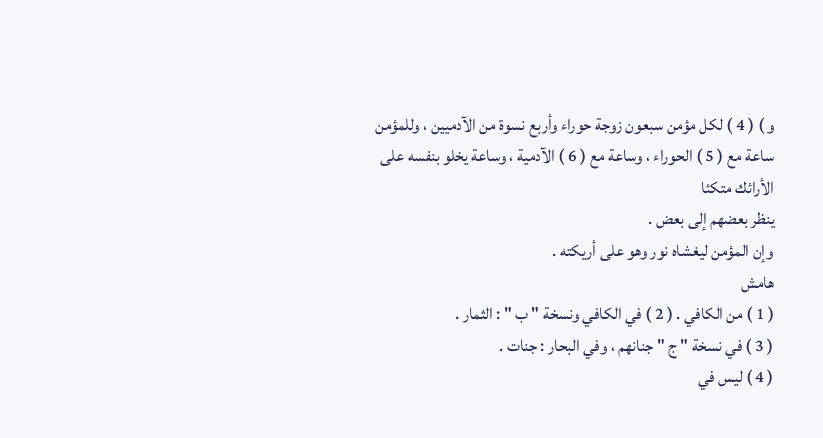و ) ( 4 ) لكل مؤمن سبعون زوجة حوراء وأربع نسوة من الآدميين ، وللمؤمن
ساعة مع ( 5 ) الحوراء ، وساعة مع ( 6 ) الآدمية ، وساعة يخلو بنفسه على الأرائك متكئا
ينظر بعضهم إلى بعض .
وإن المؤمن ليغشاه نور وهو على أريكته .
هامش
( 1 ) من الكافي . ( 2 ) في الكافي ونسخة " ب " : الثمار .
( 3 ) في نسخة " ج " جنانهم ، وفي البحار : جنات .
( 4 ) ليس في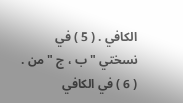الكافي . ( 5 ) في نسختي " ب ، ج " من .
( 6 ) في الكافي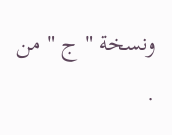ونسخة " ج " من .